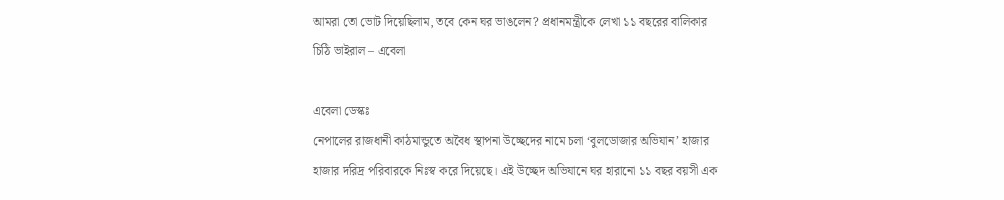আমরা তো ভোট দিয়েছিলাম, তবে কেন ঘর ভাঙলেন? প্রধানমন্ত্রীকে লেখা ১১ বছরের বালিকার চিঠি ভাইরাল – এবেলা

এবেলা ডেস্কঃ
নেপালের রাজধানী কাঠমান্ডুতে অবৈধ স্থাপনা উচ্ছেদের নামে চলা ‘বুলডোজার অভিযান’ হাজার হাজার দরিদ্র পরিবারকে নিঃস্ব করে দিয়েছে। এই উচ্ছেদ অভিযানে ঘর হারানো ১১ বছর বয়সী এক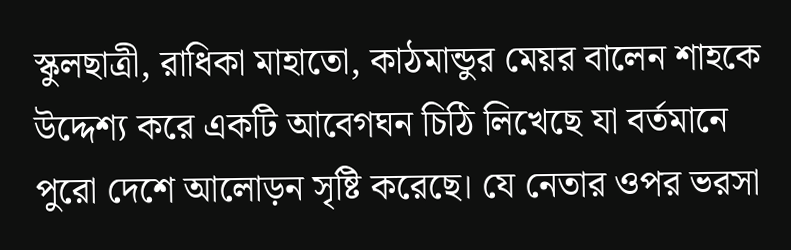স্কুলছাত্রী, রাধিকা মাহাতো, কাঠমান্ডুর মেয়র বালেন শাহকে উদ্দেশ্য করে একটি আবেগঘন চিঠি লিখেছে যা বর্তমানে পুরো দেশে আলোড়ন সৃষ্টি করেছে। যে নেতার ওপর ভরসা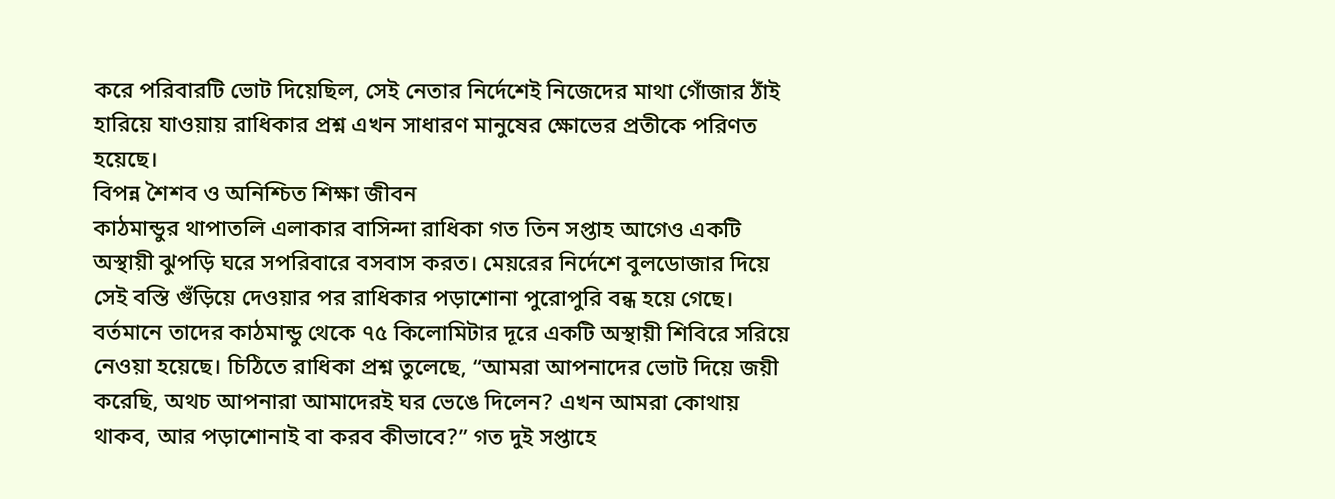করে পরিবারটি ভোট দিয়েছিল, সেই নেতার নির্দেশেই নিজেদের মাথা গোঁজার ঠাঁই হারিয়ে যাওয়ায় রাধিকার প্রশ্ন এখন সাধারণ মানুষের ক্ষোভের প্রতীকে পরিণত হয়েছে।
বিপন্ন শৈশব ও অনিশ্চিত শিক্ষা জীবন
কাঠমান্ডুর থাপাতলি এলাকার বাসিন্দা রাধিকা গত তিন সপ্তাহ আগেও একটি অস্থায়ী ঝুপড়ি ঘরে সপরিবারে বসবাস করত। মেয়রের নির্দেশে বুলডোজার দিয়ে সেই বস্তি গুঁড়িয়ে দেওয়ার পর রাধিকার পড়াশোনা পুরোপুরি বন্ধ হয়ে গেছে। বর্তমানে তাদের কাঠমান্ডু থেকে ৭৫ কিলোমিটার দূরে একটি অস্থায়ী শিবিরে সরিয়ে নেওয়া হয়েছে। চিঠিতে রাধিকা প্রশ্ন তুলেছে, “আমরা আপনাদের ভোট দিয়ে জয়ী করেছি, অথচ আপনারা আমাদেরই ঘর ভেঙে দিলেন? এখন আমরা কোথায় থাকব, আর পড়াশোনাই বা করব কীভাবে?” গত দুই সপ্তাহে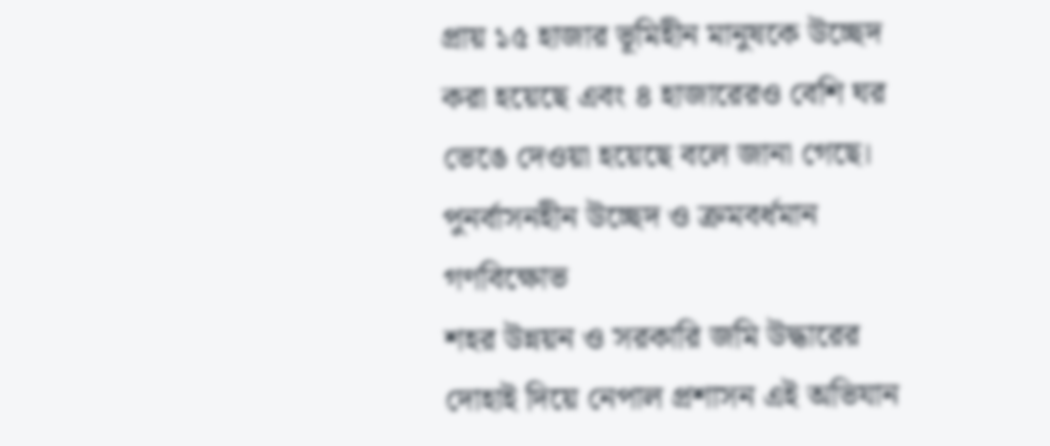প্রায় ১৫ হাজার ভূমিহীন মানুষকে উচ্ছেদ করা হয়েছে এবং ৪ হাজারেরও বেশি ঘর ভেঙে দেওয়া হয়েছে বলে জানা গেছে।
পুনর্বাসনহীন উচ্ছেদ ও ক্রমবর্ধমান গণবিক্ষোভ
শহর উন্নয়ন ও সরকারি জমি উদ্ধারের দোহাই দিয়ে নেপাল প্রশাসন এই অভিযান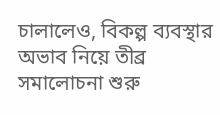চালালেও, বিকল্প ব্যবস্থার অভাব নিয়ে তীব্র সমালোচনা শুরু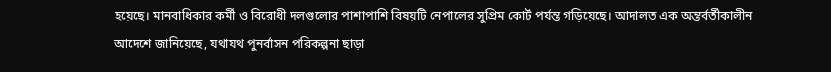হয়েছে। মানবাধিকার কর্মী ও বিরোধী দলগুলোর পাশাপাশি বিষয়টি নেপালের সুপ্রিম কোর্ট পর্যন্ত গড়িয়েছে। আদালত এক অন্তর্বর্তীকালীন আদেশে জানিয়েছে, যথাযথ পুনর্বাসন পরিকল্পনা ছাড়া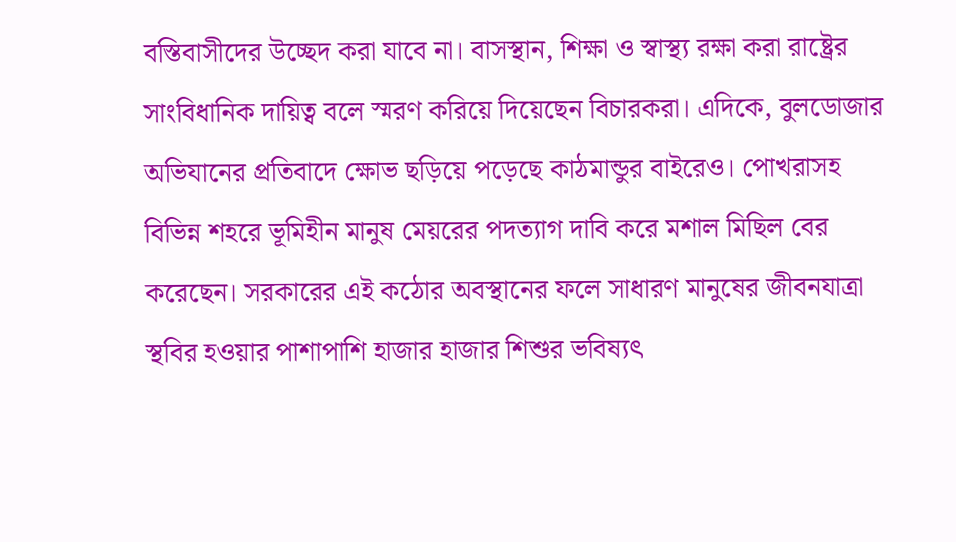বস্তিবাসীদের উচ্ছেদ করা যাবে না। বাসস্থান, শিক্ষা ও স্বাস্থ্য রক্ষা করা রাষ্ট্রের সাংবিধানিক দায়িত্ব বলে স্মরণ করিয়ে দিয়েছেন বিচারকরা। এদিকে, বুলডোজার অভিযানের প্রতিবাদে ক্ষোভ ছড়িয়ে পড়েছে কাঠমান্ডুর বাইরেও। পোখরাসহ বিভিন্ন শহরে ভূমিহীন মানুষ মেয়রের পদত্যাগ দাবি করে মশাল মিছিল বের করেছেন। সরকারের এই কঠোর অবস্থানের ফলে সাধারণ মানুষের জীবনযাত্রা স্থবির হওয়ার পাশাপাশি হাজার হাজার শিশুর ভবিষ্যৎ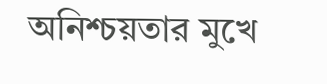অনিশ্চয়তার মুখে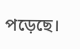পড়েছে।